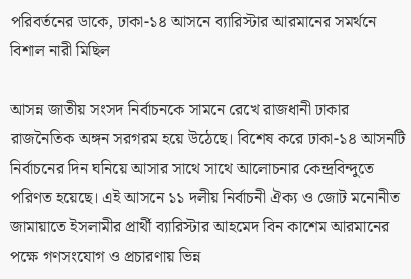পরিবর্তনের ডাকে, ঢাকা-১৪ আসনে ব্যারিস্টার আরমানের সমর্থনে বিশাল নারী মিছিল

আসন্ন জাতীয় সংসদ নির্বাচনকে সামনে রেখে রাজধানী ঢাকার রাজনৈতিক অঙ্গন সরগরম হয়ে উঠেছে। বিশেষ করে ঢাকা-১৪ আসনটি নির্বাচনের দিন ঘনিয়ে আসার সাথে সাথে আলোচনার কেন্দ্রবিন্দুতে পরিণত হয়েছে। এই আসনে ১১ দলীয় নির্বাচনী ঐক্য ও জোট মনোনীত জামায়াতে ইসলামীর প্রার্থী ব্যারিস্টার আহমেদ বিন কাশেম আরমানের পক্ষে গণসংযোগ ও প্রচারণায় ভিন্ন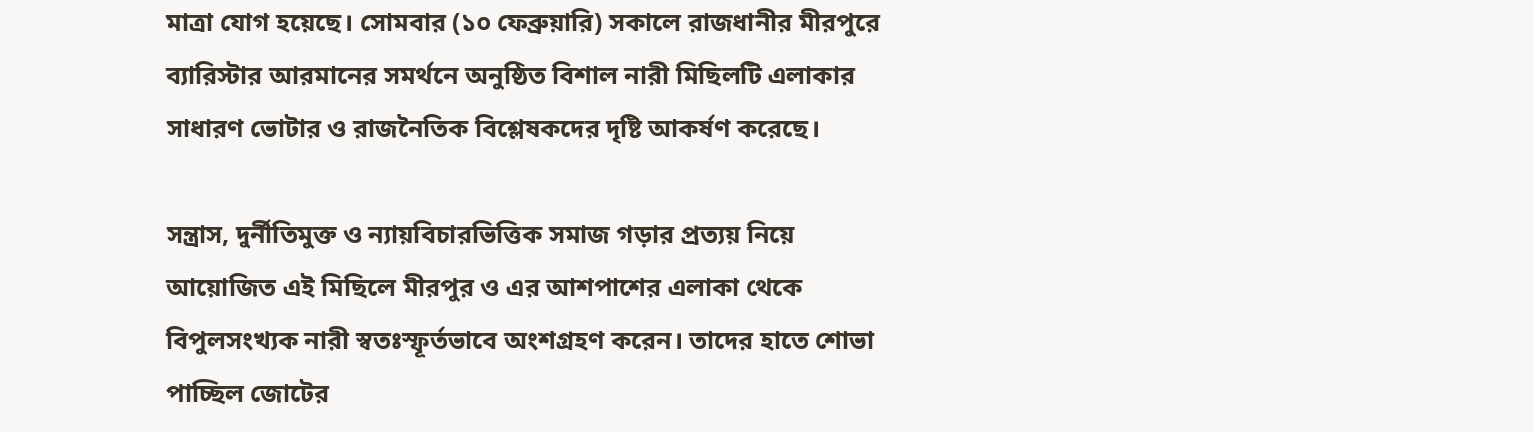মাত্রা যোগ হয়েছে। সোমবার (১০ ফেব্রুয়ারি) সকালে রাজধানীর মীরপুরে ব্যারিস্টার আরমানের সমর্থনে অনুষ্ঠিত বিশাল নারী মিছিলটি এলাকার সাধারণ ভোটার ও রাজনৈতিক বিশ্লেষকদের দৃষ্টি আকর্ষণ করেছে।

সন্ত্রাস, দুর্নীতিমুক্ত ও ন্যায়বিচারভিত্তিক সমাজ গড়ার প্রত্যয় নিয়ে আয়োজিত এই মিছিলে মীরপুর ও এর আশপাশের এলাকা থেকে বিপুলসংখ্যক নারী স্বতঃস্ফূর্তভাবে অংশগ্রহণ করেন। তাদের হাতে শোভা পাচ্ছিল জোটের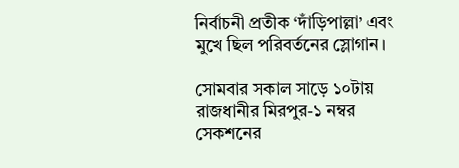নির্বাচনী প্রতীক ‘দাঁড়িপাল্লা’ এবং মুখে ছিল পরিবর্তনের স্লোগান।

সোমবার সকাল সাড়ে ১০টায় রাজধানীর মিরপুর-১ নম্বর সেকশনের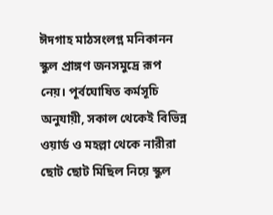ঈদগাহ মাঠসংলগ্ন মনিকানন স্কুল প্রাঙ্গণ জনসমুদ্রে রূপ নেয়। পূর্বঘোষিত কর্মসূচি অনুযায়ী, সকাল থেকেই বিভিন্ন ওয়ার্ড ও মহল্লা থেকে নারীরা ছোট ছোট মিছিল নিয়ে স্কুল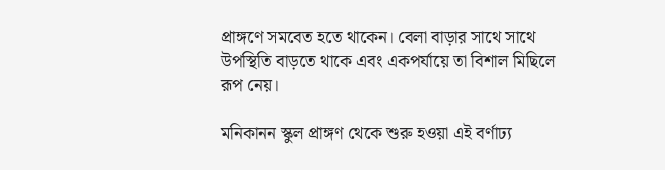প্রাঙ্গণে সমবেত হতে থাকেন। বেলা বাড়ার সাথে সাথে উপস্থিতি বাড়তে থাকে এবং একপর্যায়ে তা বিশাল মিছিলে রূপ নেয়।

মনিকানন স্কুল প্রাঙ্গণ থেকে শুরু হওয়া এই বর্ণাঢ্য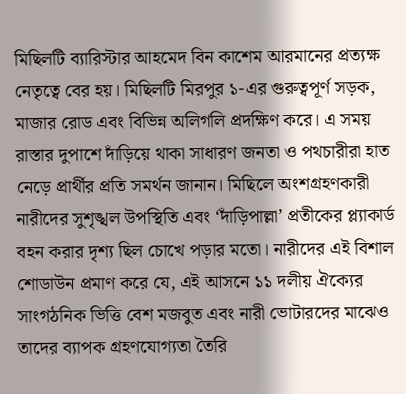মিছিলটি ব্যারিস্টার আহমেদ বিন কাশেম আরমানের প্রত্যক্ষ নেতৃত্বে বের হয়। মিছিলটি মিরপুর ১-এর গুরুত্বপূর্ণ সড়ক, মাজার রোড এবং বিভিন্ন অলিগলি প্রদক্ষিণ করে। এ সময় রাস্তার দুপাশে দাঁড়িয়ে থাকা সাধারণ জনতা ও পথচারীরা হাত নেড়ে প্রার্থীর প্রতি সমর্থন জানান। মিছিলে অংশগ্রহণকারী নারীদের সুশৃঙ্খল উপস্থিতি এবং ‘দাঁড়িপাল্লা’ প্রতীকের প্ল্যাকার্ড বহন করার দৃশ্য ছিল চোখে পড়ার মতো। নারীদের এই বিশাল শোডাউন প্রমাণ করে যে, এই আসনে ১১ দলীয় ঐক্যের সাংগঠনিক ভিত্তি বেশ মজবুত এবং নারী ভোটারদের মাঝেও তাদের ব্যাপক গ্রহণযোগ্যতা তৈরি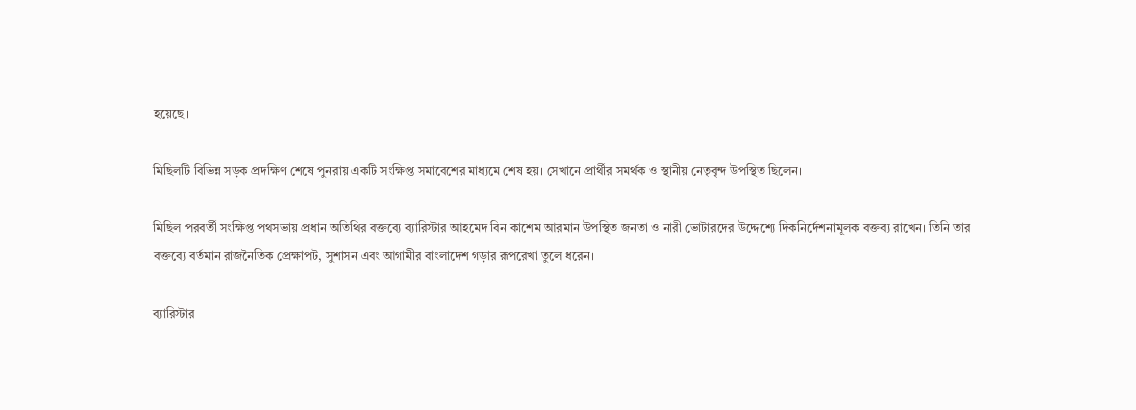হয়েছে।

মিছিলটি বিভিন্ন সড়ক প্রদক্ষিণ শেষে পুনরায় একটি সংক্ষিপ্ত সমাবেশের মাধ্যমে শেষ হয়। সেখানে প্রার্থীর সমর্থক ও স্থানীয় নেতৃবৃন্দ উপস্থিত ছিলেন।

মিছিল পরবর্তী সংক্ষিপ্ত পথসভায় প্রধান অতিথির বক্তব্যে ব্যারিস্টার আহমেদ বিন কাশেম আরমান উপস্থিত জনতা ও নারী ভোটারদের উদ্দেশ্যে দিকনির্দেশনামূলক বক্তব্য রাখেন। তিনি তার বক্তব্যে বর্তমান রাজনৈতিক প্রেক্ষাপট, সুশাসন এবং আগামীর বাংলাদেশ গড়ার রূপরেখা তুলে ধরেন।

ব্যারিস্টার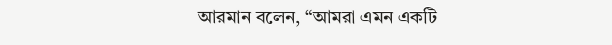আরমান বলেন, “আমরা এমন একটি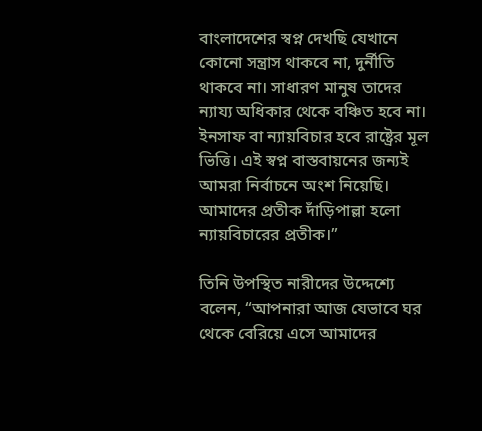বাংলাদেশের স্বপ্ন দেখছি যেখানে কোনো সন্ত্রাস থাকবে না, দুর্নীতি থাকবে না। সাধারণ মানুষ তাদের ন্যায্য অধিকার থেকে বঞ্চিত হবে না। ইনসাফ বা ন্যায়বিচার হবে রাষ্ট্রের মূল ভিত্তি। এই স্বপ্ন বাস্তবায়নের জন্যই আমরা নির্বাচনে অংশ নিয়েছি। আমাদের প্রতীক দাঁড়িপাল্লা হলো ন্যায়বিচারের প্রতীক।”

তিনি উপস্থিত নারীদের উদ্দেশ্যে বলেন, “আপনারা আজ যেভাবে ঘর থেকে বেরিয়ে এসে আমাদের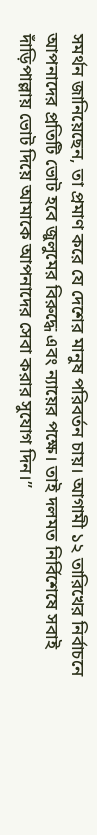সমর্থন জানিয়েছেন, তা প্রমাণ করে যে দেশের মানুষ পরিবর্তন চায়। আগামী ১২ তারিখের নির্বাচনে আপনাদের প্রতিটি ভোট হবে জুলুমের বিরুদ্ধে এবং ন্যায়ের পক্ষে। তাই দলমত নির্বিশেষে সবাই দাঁড়িপাল্লায় ভোট দিয়ে আমাকে আপনাদের সেবা করার সুযোগ দিন।”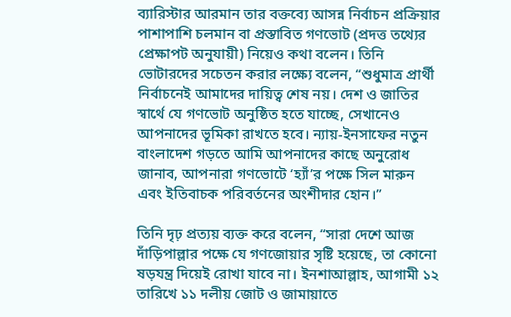ব্যারিস্টার আরমান তার বক্তব্যে আসন্ন নির্বাচন প্রক্রিয়ার পাশাপাশি চলমান বা প্রস্তাবিত গণভোট (প্রদত্ত তথ্যের প্রেক্ষাপট অনুযায়ী) নিয়েও কথা বলেন। তিনি ভোটারদের সচেতন করার লক্ষ্যে বলেন, “শুধুমাত্র প্রার্থী নির্বাচনেই আমাদের দায়িত্ব শেষ নয়। দেশ ও জাতির স্বার্থে যে গণভোট অনুষ্ঠিত হতে যাচ্ছে, সেখানেও আপনাদের ভূমিকা রাখতে হবে। ন্যায়-ইনসাফের নতুন বাংলাদেশ গড়তে আমি আপনাদের কাছে অনুরোধ জানাব, আপনারা গণভোটে ‘হ্যাঁ’র পক্ষে সিল মারুন এবং ইতিবাচক পরিবর্তনের অংশীদার হোন।”

তিনি দৃঢ় প্রত্যয় ব্যক্ত করে বলেন, “সারা দেশে আজ দাঁড়িপাল্লার পক্ষে যে গণজোয়ার সৃষ্টি হয়েছে, তা কোনো ষড়যন্ত্র দিয়েই রোখা যাবে না। ইনশাআল্লাহ, আগামী ১২ তারিখে ১১ দলীয় জোট ও জামায়াতে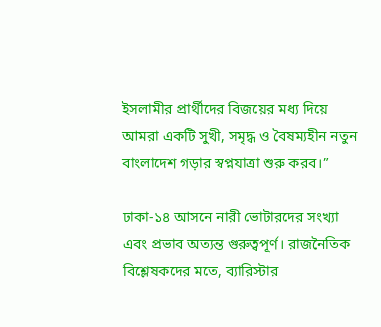ইসলামীর প্রার্থীদের বিজয়ের মধ্য দিয়ে আমরা একটি সুখী, সমৃদ্ধ ও বৈষম্যহীন নতুন বাংলাদেশ গড়ার স্বপ্নযাত্রা শুরু করব।”

ঢাকা-১৪ আসনে নারী ভোটারদের সংখ্যা এবং প্রভাব অত্যন্ত গুরুত্বপূর্ণ। রাজনৈতিক বিশ্লেষকদের মতে, ব্যারিস্টার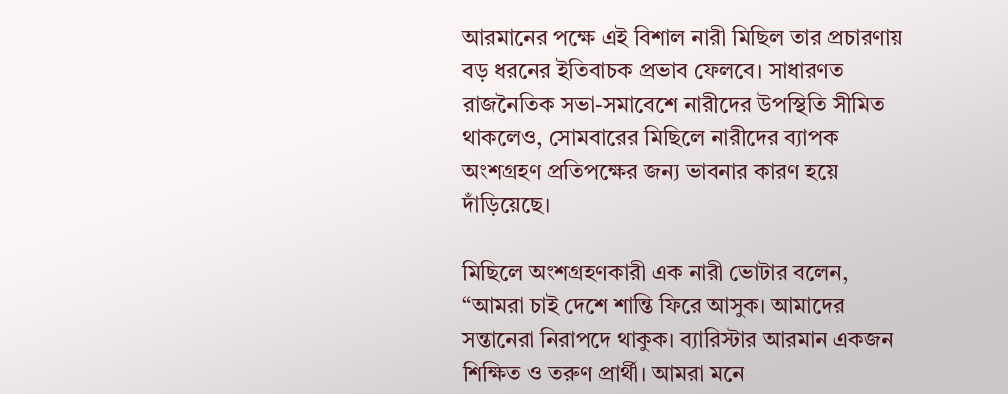আরমানের পক্ষে এই বিশাল নারী মিছিল তার প্রচারণায় বড় ধরনের ইতিবাচক প্রভাব ফেলবে। সাধারণত রাজনৈতিক সভা-সমাবেশে নারীদের উপস্থিতি সীমিত থাকলেও, সোমবারের মিছিলে নারীদের ব্যাপক অংশগ্রহণ প্রতিপক্ষের জন্য ভাবনার কারণ হয়ে দাঁড়িয়েছে।

মিছিলে অংশগ্রহণকারী এক নারী ভোটার বলেন, “আমরা চাই দেশে শান্তি ফিরে আসুক। আমাদের সন্তানেরা নিরাপদে থাকুক। ব্যারিস্টার আরমান একজন শিক্ষিত ও তরুণ প্রার্থী। আমরা মনে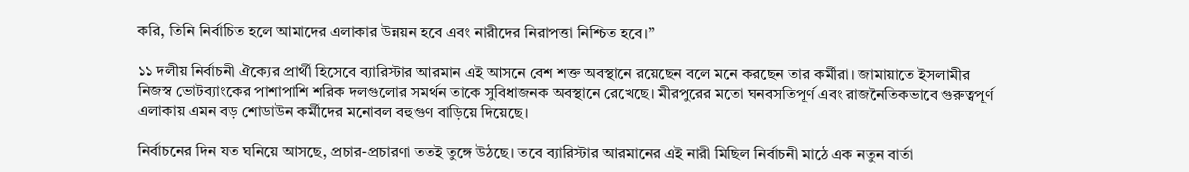করি, তিনি নির্বাচিত হলে আমাদের এলাকার উন্নয়ন হবে এবং নারীদের নিরাপত্তা নিশ্চিত হবে।”

১১ দলীয় নির্বাচনী ঐক্যের প্রার্থী হিসেবে ব্যারিস্টার আরমান এই আসনে বেশ শক্ত অবস্থানে রয়েছেন বলে মনে করছেন তার কর্মীরা। জামায়াতে ইসলামীর নিজস্ব ভোটব্যাংকের পাশাপাশি শরিক দলগুলোর সমর্থন তাকে সুবিধাজনক অবস্থানে রেখেছে। মীরপুরের মতো ঘনবসতিপূর্ণ এবং রাজনৈতিকভাবে গুরুত্বপূর্ণ এলাকায় এমন বড় শোডাউন কর্মীদের মনোবল বহুগুণ বাড়িয়ে দিয়েছে।

নির্বাচনের দিন যত ঘনিয়ে আসছে, প্রচার-প্রচারণা ততই তুঙ্গে উঠছে। তবে ব্যারিস্টার আরমানের এই নারী মিছিল নির্বাচনী মাঠে এক নতুন বার্তা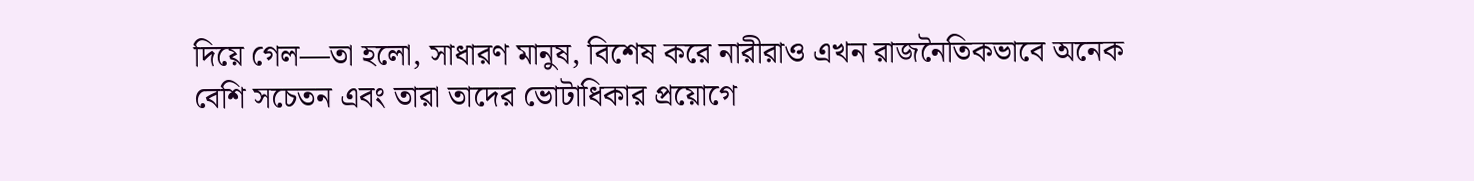দিয়ে গেল—তা হলো, সাধারণ মানুষ, বিশেষ করে নারীরাও এখন রাজনৈতিকভাবে অনেক বেশি সচেতন এবং তারা তাদের ভোটাধিকার প্রয়োগে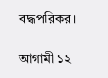বদ্ধপরিকর।

আগামী ১২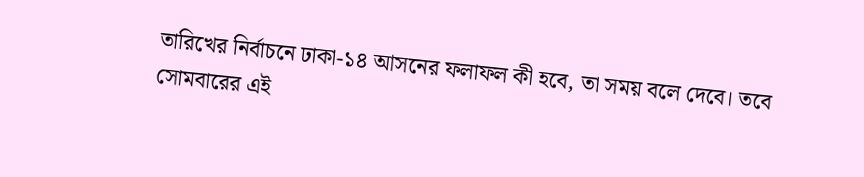তারিখের নির্বাচনে ঢাকা-১৪ আসনের ফলাফল কী হবে, তা সময় বলে দেবে। তবে সোমবারের এই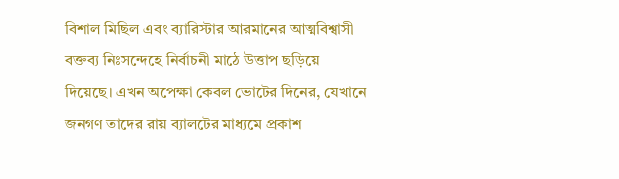বিশাল মিছিল এবং ব্যারিস্টার আরমানের আত্মবিশ্বাসী বক্তব্য নিঃসন্দেহে নির্বাচনী মাঠে উত্তাপ ছড়িয়ে দিয়েছে। এখন অপেক্ষা কেবল ভোটের দিনের, যেখানে জনগণ তাদের রায় ব্যালটের মাধ্যমে প্রকাশ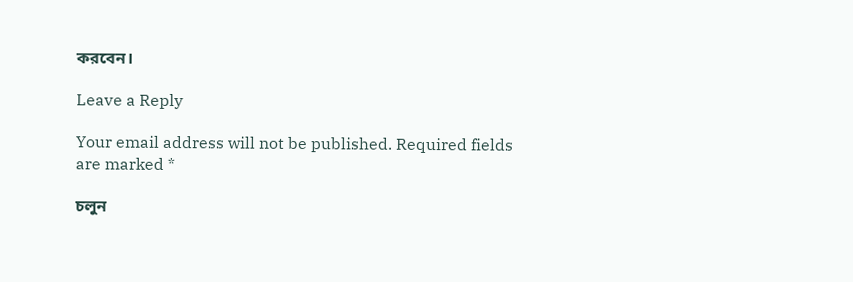করবেন।

Leave a Reply

Your email address will not be published. Required fields are marked *

চলুন